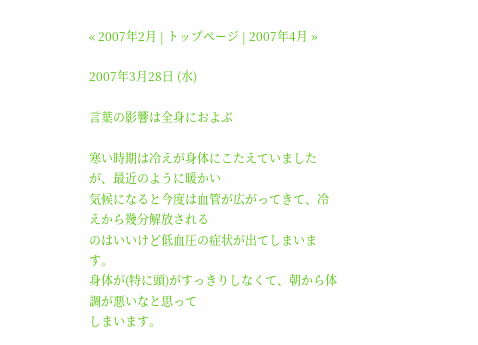« 2007年2月 | トップページ | 2007年4月 »

2007年3月28日 (水)

言葉の影響は全身におよぶ

寒い時期は冷えが身体にこたえていましたが、最近のように暖かい
気候になると今度は血管が広がってきて、冷えから幾分解放される
のはいいけど低血圧の症状が出てしまいます。
身体が(特に頭)がすっきりしなくて、朝から体調が悪いなと思って
しまいます。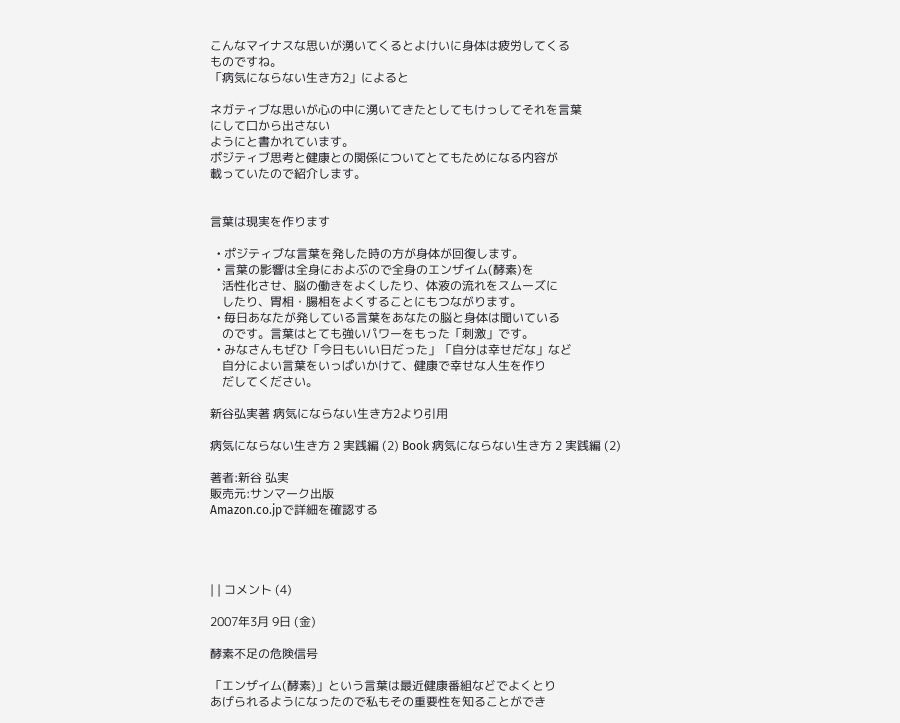こんなマイナスな思いが湧いてくるとよけいに身体は疲労してくる
ものですね。
「病気にならない生き方2」によると

ネガティブな思いが心の中に湧いてきたとしてもけっしてそれを言葉
にして口から出さない
ようにと書かれています。
ポジティブ思考と健康との関係についてとてもためになる内容が
載っていたので紹介します。


言葉は現実を作ります

  • ポジティブな言葉を発した時の方が身体が回復します。
  • 言葉の影響は全身におよぶので全身のエンザイム(酵素)を
    活性化させ、脳の働きをよくしたり、体液の流れをスムーズに
    したり、胃相・腸相をよくすることにもつながります。
  • 毎日あなたが発している言葉をあなたの脳と身体は聞いている
    のです。言葉はとても強いパワーをもった「刺激」です。
  • みなさんもぜひ「今日もいい日だった」「自分は幸せだな」など
    自分によい言葉をいっぱいかけて、健康で幸せな人生を作り
    だしてください。

新谷弘実著 病気にならない生き方2より引用

病気にならない生き方 2 実践編 (2) Book 病気にならない生き方 2 実践編 (2)

著者:新谷 弘実
販売元:サンマーク出版
Amazon.co.jpで詳細を確認する




| | コメント (4)

2007年3月 9日 (金)

酵素不足の危険信号

「エンザイム(酵素)」という言葉は最近健康番組などでよくとり
あげられるようになったので私もその重要性を知ることができ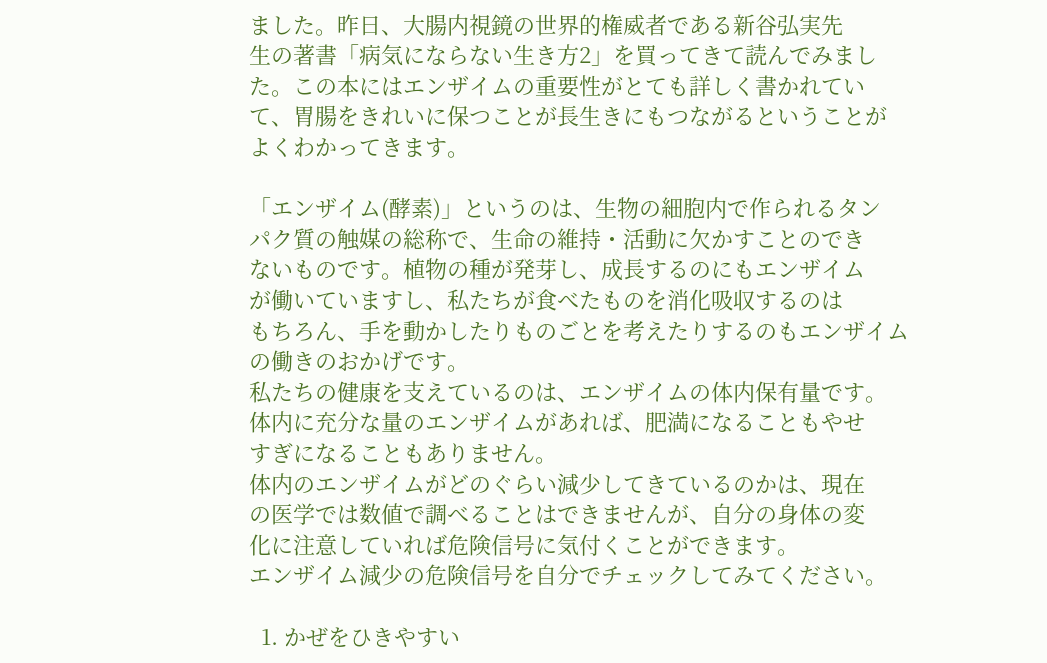ました。昨日、大腸内視鏡の世界的権威者である新谷弘実先
生の著書「病気にならない生き方2」を買ってきて読んでみまし
た。この本にはエンザイムの重要性がとても詳しく書かれてい
て、胃腸をきれいに保つことが長生きにもつながるということが
よくわかってきます。

「エンザイム(酵素)」というのは、生物の細胞内で作られるタン
パク質の触媒の総称で、生命の維持・活動に欠かすことのでき
ないものです。植物の種が発芽し、成長するのにもエンザイム
が働いていますし、私たちが食べたものを消化吸収するのは
もちろん、手を動かしたりものごとを考えたりするのもエンザイム
の働きのおかげです。
私たちの健康を支えているのは、エンザイムの体内保有量です。
体内に充分な量のエンザイムがあれば、肥満になることもやせ
すぎになることもありません。
体内のエンザイムがどのぐらい減少してきているのかは、現在
の医学では数値で調べることはできませんが、自分の身体の変
化に注意していれば危険信号に気付くことができます。
エンザイム減少の危険信号を自分でチェックしてみてください。

  1. かぜをひきやすい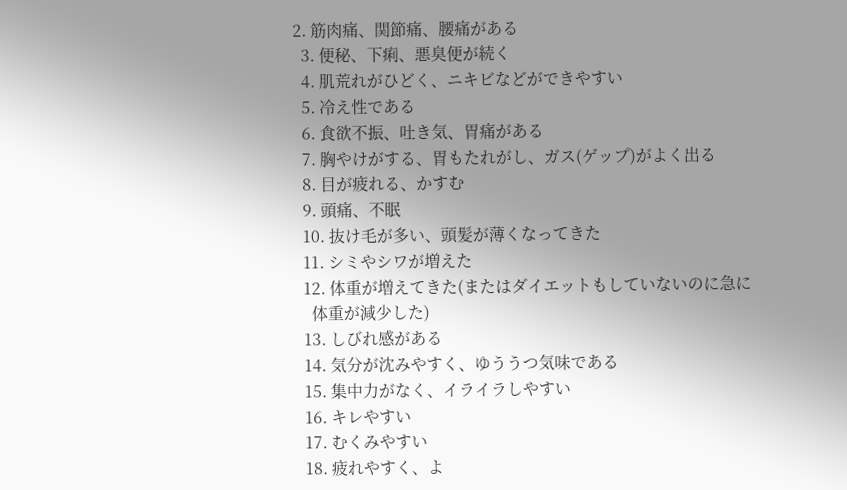2. 筋肉痛、関節痛、腰痛がある
  3. 便秘、下痢、悪臭便が続く
  4. 肌荒れがひどく、ニキビなどができやすい
  5. 冷え性である
  6. 食欲不振、吐き気、胃痛がある
  7. 胸やけがする、胃もたれがし、ガス(ゲップ)がよく出る
  8. 目が疲れる、かすむ
  9. 頭痛、不眠
  10. 抜け毛が多い、頭髪が薄くなってきた
  11. シミやシワが増えた
  12. 体重が増えてきた(またはダイエットもしていないのに急に
    体重が減少した)
  13. しびれ感がある
  14. 気分が沈みやすく、ゆううつ気味である
  15. 集中力がなく、イライラしやすい
  16. キレやすい
  17. むくみやすい
  18. 疲れやすく、よ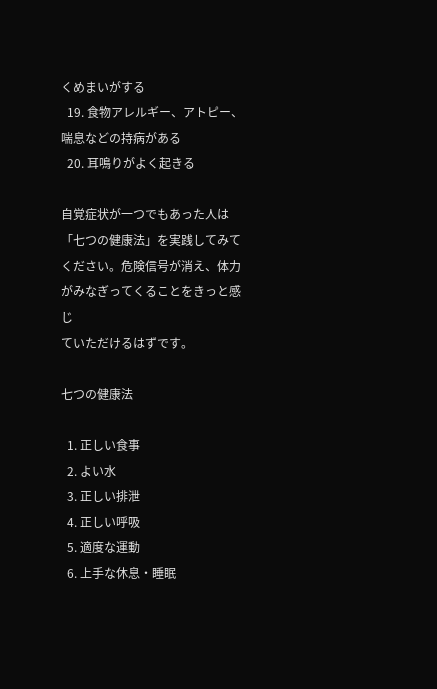くめまいがする
  19. 食物アレルギー、アトピー、喘息などの持病がある
  20. 耳鳴りがよく起きる

自覚症状が一つでもあった人は「七つの健康法」を実践してみて
ください。危険信号が消え、体力がみなぎってくることをきっと感じ
ていただけるはずです。

七つの健康法

  1. 正しい食事
  2. よい水
  3. 正しい排泄
  4. 正しい呼吸
  5. 適度な運動
  6. 上手な休息・睡眠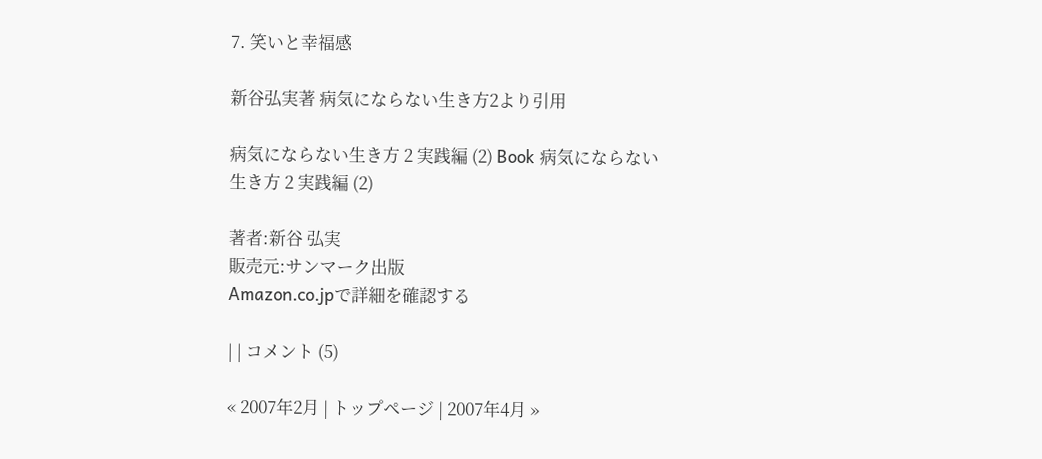7. 笑いと幸福感

新谷弘実著 病気にならない生き方2より引用

病気にならない生き方 2 実践編 (2) Book 病気にならない生き方 2 実践編 (2)

著者:新谷 弘実
販売元:サンマーク出版
Amazon.co.jpで詳細を確認する

| | コメント (5)

« 2007年2月 | トップページ | 2007年4月 »